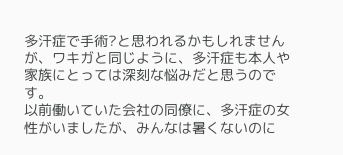多汗症で手術?と思われるかもしれませんが、ワキガと同じように、多汗症も本人や家族にとっては深刻な悩みだと思うのです。
以前働いていた会社の同僚に、多汗症の女性がいましたが、みんなは暑くないのに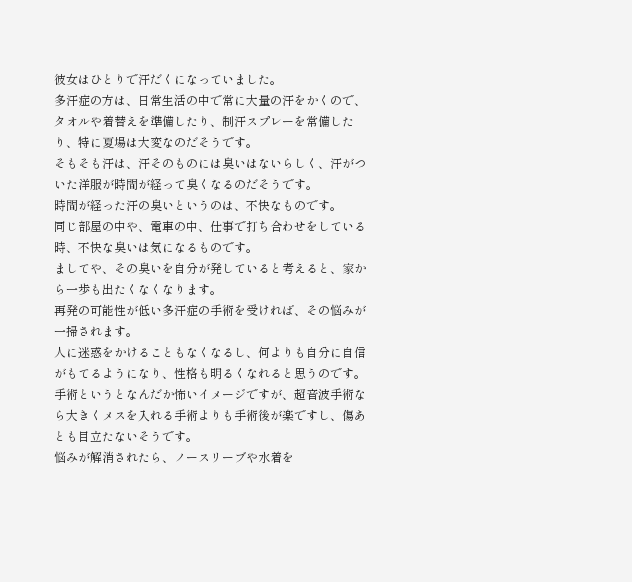彼女はひとりで汗だくになっていました。
多汗症の方は、日常生活の中で常に大量の汗をかくので、タオルや着替えを準備したり、制汗スプレーを常備したり、特に夏場は大変なのだそうです。
そもそも汗は、汗そのものには臭いはないらしく、汗がついた洋服が時間が経って臭くなるのだそうです。
時間が経った汗の臭いというのは、不快なものです。
同じ部屋の中や、電車の中、仕事で打ち合わせをしている時、不快な臭いは気になるものです。
ましてや、その臭いを自分が発していると考えると、家から一歩も出たくなくなります。
再発の可能性が低い多汗症の手術を受ければ、その悩みが一掃されます。
人に迷惑をかけることもなくなるし、何よりも自分に自信がもてるようになり、性格も明るくなれると思うのです。
手術というとなんだか怖いイメージですが、超音波手術なら大きくメスを入れる手術よりも手術後が楽ですし、傷あとも目立たないそうです。
悩みが解消されたら、ノースリーブや水着を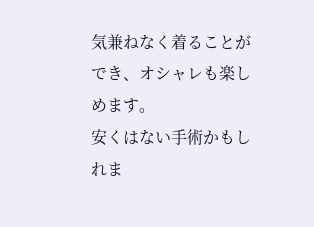気兼ねなく着ることができ、オシャレも楽しめます。
安くはない手術かもしれま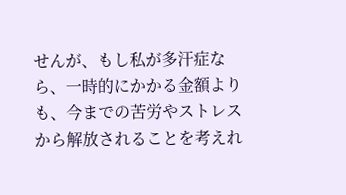せんが、もし私が多汗症なら、一時的にかかる金額よりも、今までの苦労やストレスから解放されることを考えれ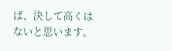ば、決して高くはないと思います。